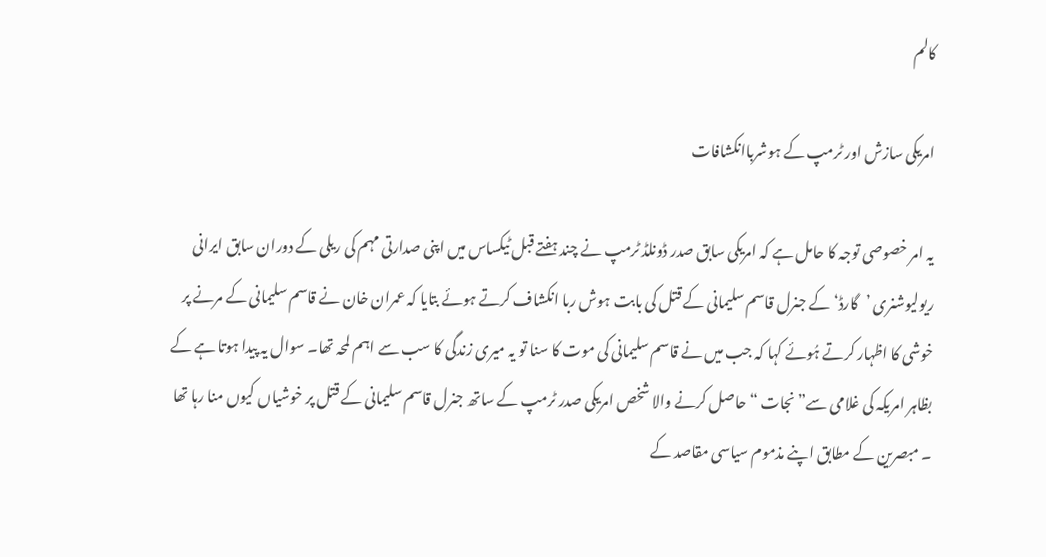کالم

امریکی سازش اور ٹرمپ کے ہوشرباانکشافات

یہ امر خصوصی توجہ کا حامل ہے کہ امریکی سابق صدر ڈونلڈ ٹرمپ نے چند ہفتے قبل ٹیکساس میں اپنی صدارتی مہم کی ریلی کے دوران سابق ایرانی ریولیوشنری ’گارڈ‘ کے جنرل قاسم سلیمانی کے قتل کی بابت ہوش ربا انکشاف کرتے ہوئے بتایا کہ عمران خان نے قاسم سلیمانی کے مرنے پر خوشی کا اظہار کرتے ہُوئے کہا کہ جب میں نے قاسم سلیمانی کی موت کا سنا تو یہ میری زندگی کا سب سے اہم لمحہ تھا۔ سوال یہ پیدا ہوتا ہے کے بظاہر امریکہ کی غلامی سے” نجات “حاصل کرنے والا شخص امریکی صدر ٹرمپ کے ساتھ جنرل قاسم سلیمانی کے قتل پر خوشیاں کیوں منا رہا تھا ۔ مبصرین کے مطابق اپنے مذموم سیاسی مقاصد کے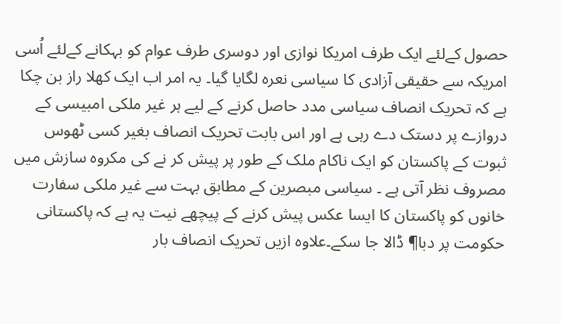حصول کےلئے ایک طرف امریکا نوازی اور دوسری طرف عوام کو بہکانے کےلئے اُسی امریکہ سے حقیقی آزادی کا سیاسی نعرہ لگایا گیا۔ یہ امر اب ایک کھلا راز بن چکا ہے کہ تحریک انصاف سیاسی مدد حاصل کرنے کے لیے ہر غیر ملکی امبیسی کے دروازے پر دستک دے رہی ہے اور اس بابت تحریک انصاف بغیر کسی ٹھوس ثبوت کے پاکستان کو ایک ناکام ملک کے طور پر پیش کر نے کی مکروہ سازش میں مصروف نظر آتی ہے ۔ سیاسی مبصرین کے مطابق بہت سے غیر ملکی سفارت خانوں کو پاکستان کا ایسا عکس پیش کرنے کے پیچھے نیت یہ ہے کہ پاکستانی حکومت پر دبا¶ ڈالا جا سکے۔علاوہ ازیں تحریک انصاف بار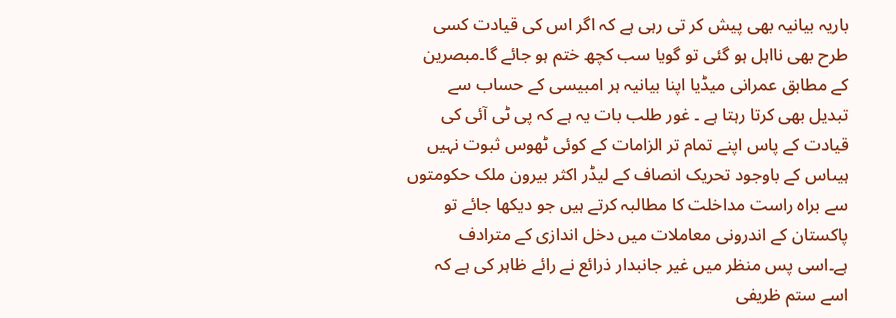باریہ بیانیہ بھی پیش کر تی رہی ہے کہ اگر اس کی قیادت کسی طرح بھی نااہل ہو گئی تو گویا سب کچھ ختم ہو جائے گا۔مبصرین کے مطابق عمرانی میڈیا اپنا بیانیہ ہر امبیسی کے حساب سے تبدیل بھی کرتا رہتا ہے ۔ غور طلب بات یہ ہے کہ پی ٹی آئی کی قیادت کے پاس اپنے تمام تر الزامات کے کوئی ٹھوس ثبوت نہیں ہیںاس کے باوجود تحریک انصاف کے لیڈر اکثر بیرون ملک حکومتوں سے براہ راست مداخلت کا مطالبہ کرتے ہیں جو دیکھا جائے تو پاکستان کے اندرونی معاملات میں دخل اندازی کے مترادف ہے۔اسی پس منظر میں غیر جانبدار ذرائع نے رائے ظاہر کی ہے کہ اسے ستم ظریفی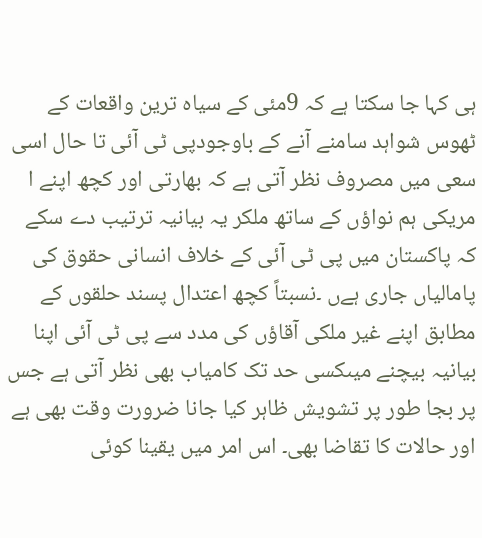ہی کہا جا سکتا ہے کہ 9مئی کے سیاہ ترین واقعات کے ٹھوس شواہد سامنے آنے کے باوجودپی ٹی آئی تا حال اسی سعی میں مصروف نظر آتی ہے کہ بھارتی اور کچھ اپنے ا مریکی ہم نواؤں کے ساتھ ملکر یہ بیانیہ ترتیب دے سکے کہ پاکستان میں پی ٹی آئی کے خلاف انسانی حقوق کی پامالیاں جاری ہےں ۔نسبتاً کچھ اعتدال پسند حلقوں کے مطابق اپنے غیر ملکی آقاؤں کی مدد سے پی ٹی آئی اپنا بیانیہ بیچنے میںکسی حد تک کامیاب بھی نظر آتی ہے جس پر بجا طور پر تشویش ظاہر کیا جانا ضرورت وقت بھی ہے اور حالات کا تقاضا بھی۔ اس امر میں یقینا کوئی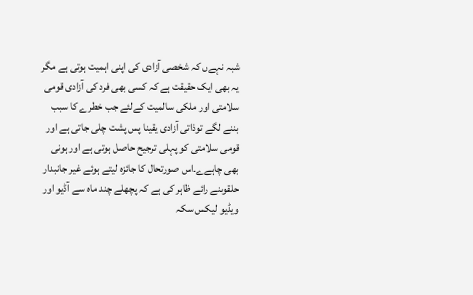شبہ نہےں کہ شخصی آزادی کی اپنی اہمیت ہوتی ہے مگر یہ بھی ایک حقیقت ہے کہ کسی بھی فرد کی آزادی قومی سلامتی اور ملکی سالمیت کےلئے جب خطرے کا سبب بننے لگے توذاتی آزادی یقینا پس پشت چلی جاتی ہے اور قومی سلامتی کو پہلی ترجیح حاصل ہوتی ہے اور ہونی بھی چاہےے۔اس صورتحال کا جائزہ لیتے ہوئے غیر جانبدار حلقوںنے رائے ظاہر کی ہے کہ پچھلے چند ماہ سے آڈیو اور ویڈیو لیکس سکہ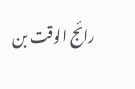رائج الوقت بن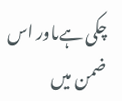چکی ہےںاور اس ضمن میں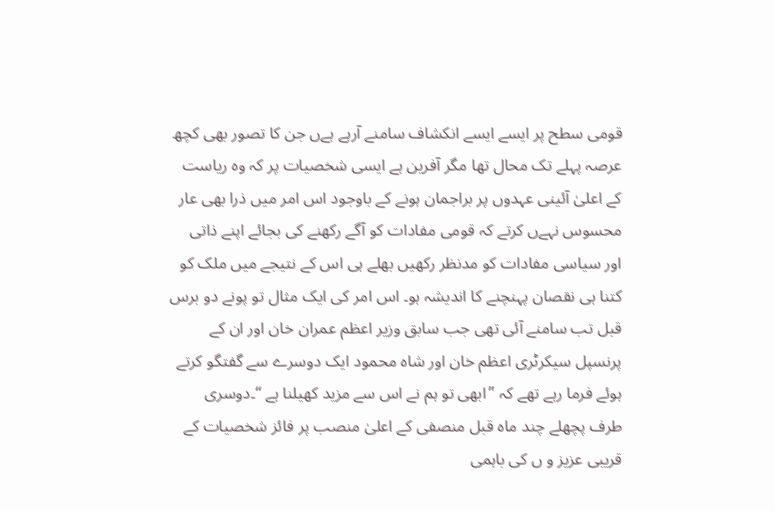قومی سطح پر ایسے ایسے انکشاف سامنے آرہے ہےں جن کا تصور بھی کچھ عرصہ پہلے تک محال تھا مگر آفرین ہے ایسی شخصیات پر کہ وہ ریاست کے اعلیٰ آئینی عہدوں پر براجمان ہونے کے باوجود اس امر میں ذرا بھی عار محسوس نہےں کرتے کہ قومی مفادات کو آگے رکھنے کی بجائے اپنے ذاتی اور سیاسی مفادات کو مدنظر رکھیں بھلے ہی اس کے نتیجے میں ملک کو کتنا ہی نقصان پہنچنے کا اندیشہ ہو۔ اس امر کی ایک مثال تو پونے دو برس قبل تب سامنے آئی تھی جب سابق وزیر اعظم عمران خان اور ان کے پرنسپل سیکرٹری اعظم خان اور شاہ محمود ایک دوسرے سے گفتگو کرتے ہوئے فرما رہے تھے کہ ”ابھی تو ہم نے اس سے مزید کھیلنا ہے “۔دوسری طرف پچھلے چند ماہ قبل منصفی کے اعلیٰ منصب پر فائز شخصیات کے قریبی عزیز و ں کی باہمی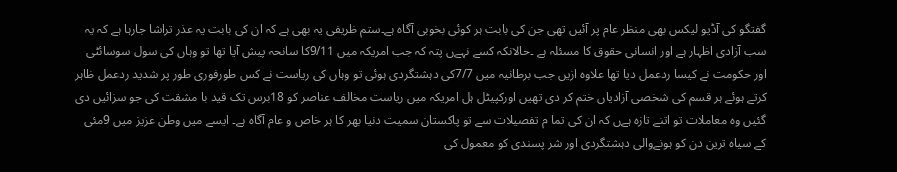گفتگو کی آڈیو لیکس بھی منظر عام پر آئیں تھی جن کی بابت ہر کوئی بخوبی آگاہ ہے۔ستم ظریفی یہ بھی ہے کہ ان کی بابت یہ عذر تراشا جارہا ہے کہ یہ سب آزادی اظہار ہے اور انسانی حقوق کا مسئلہ ہے ۔حالانکہ کسے نہےں پتہ کہ جب امریکہ میں 9/11کا سانحہ پیش آیا تھا تو وہاں کی سول سوسائٹی اور حکومت نے کیسا ردعمل دیا تھا علاوہ ازیں جب برطانیہ میں 7/7کی دہشتگردی ہوئی تو وہاں کی ریاست نے کس طورفوری طور پر شدید ردعمل ظاہر کرتے ہوئے ہر قسم کی شخصی آزادیاں ختم کر دی تھیں اورکپیٹل ہل امریکہ میں ریاست مخالف عناصر کو 18برس تک قید با مشقت کی جو سزائیں دی گئیں وہ معاملات تو اتنے تازہ ہےں کہ ان کی تما م تفصیلات سے تو پاکستان سمیت دنیا بھر کا ہر خاص و عام آگاہ ہے۔ ایسے میں وطن عزیز میں 9مئی کے سیاہ ترین دن کو ہونےوالی دہشتگردی اور شر پسندی کو معمول کی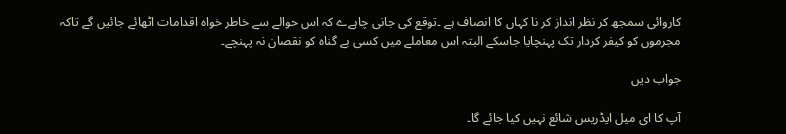کاروائی سمجھ کر نظر انداز کر نا کہاں کا انصاف ہے ۔توقع کی جانی چاہےے کہ اس حوالے سے خاطر خواہ اقدامات اٹھائے جائیں گے تاکہ مجرموں کو کیفر کردار تک پہنچایا جاسکے البتہ اس معاملے میں کسی بے گناہ کو نقصان نہ پہنچے۔

جواب دیں

آپ کا ای میل ایڈریس شائع نہیں کیا جائے گا۔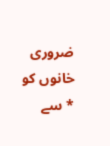ضروری خانوں کو * سے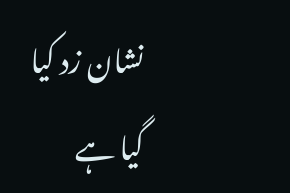نشان زد کیا گیا ہے